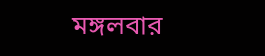মঙ্গলবার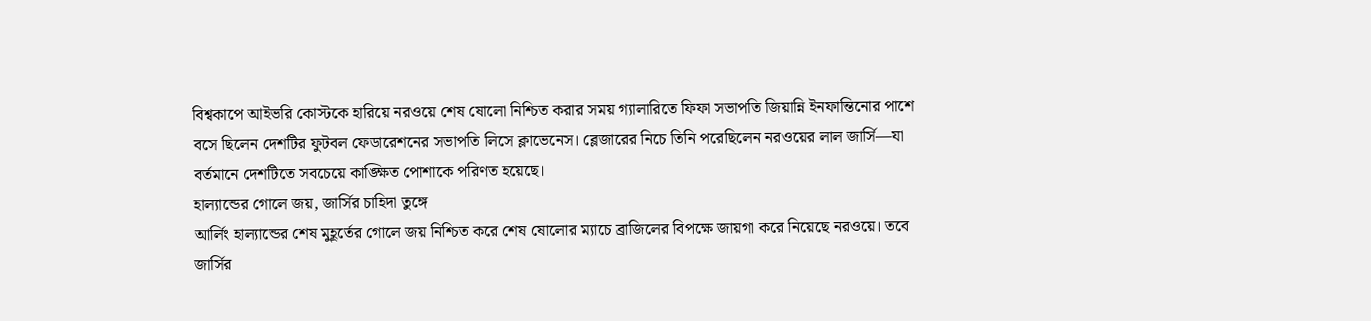বিশ্বকাপে আইভরি কোস্টকে হারিয়ে নরওয়ে শেষ ষোলো নিশ্চিত করার সময় গ্যালারিতে ফিফা সভাপতি জিয়ান্নি ইনফান্তিনোর পাশে বসে ছিলেন দেশটির ফুটবল ফেডারেশনের সভাপতি লিসে ক্লাভেনেস। ব্লেজারের নিচে তিনি পরেছিলেন নরওয়ের লাল জার্সি—যা বর্তমানে দেশটিতে সবচেয়ে কাঙ্ক্ষিত পোশাকে পরিণত হয়েছে।
হাল্যান্ডের গোলে জয়, জার্সির চাহিদা তুঙ্গে
আর্লিং হাল্যান্ডের শেষ মুহূর্তের গোলে জয় নিশ্চিত করে শেষ ষোলোর ম্যাচে ব্রাজিলের বিপক্ষে জায়গা করে নিয়েছে নরওয়ে। তবে জার্সির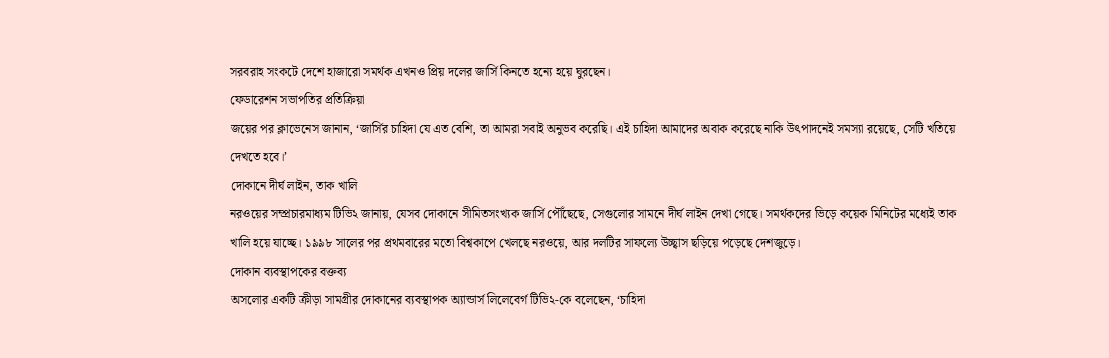সরবরাহ সংকটে দেশে হাজারো সমর্থক এখনও প্রিয় দলের জার্সি কিনতে হন্যে হয়ে ঘুরছেন।
ফেডারেশন সভাপতির প্রতিক্রিয়া
জয়ের পর ক্লাভেনেস জানান, ‘জার্সির চাহিদা যে এত বেশি, তা আমরা সবাই অনুভব করেছি। এই চাহিদা আমাদের অবাক করেছে নাকি উৎপাদনেই সমস্যা রয়েছে, সেটি খতিয়ে দেখতে হবে।’
দোকানে দীর্ঘ লাইন, তাক খালি
নরওয়ের সম্প্রচারমাধ্যম টিভি২ জানায়, যেসব দোকানে সীমিতসংখ্যক জার্সি পৌঁছেছে, সেগুলোর সামনে দীর্ঘ লাইন দেখা গেছে। সমর্থকদের ভিড়ে কয়েক মিনিটের মধ্যেই তাক খালি হয়ে যাচ্ছে। ১৯৯৮ সালের পর প্রথমবারের মতো বিশ্বকাপে খেলছে নরওয়ে, আর দলটির সাফল্যে উচ্ছ্বাস ছড়িয়ে পড়েছে দেশজুড়ে।
দোকান ব্যবস্থাপকের বক্তব্য
অসলোর একটি ক্রীড়া সামগ্রীর দোকানের ব্যবস্থাপক অ্যান্ডার্স লিলেবের্গ টিভি২-কে বলেছেন, ‘চাহিদা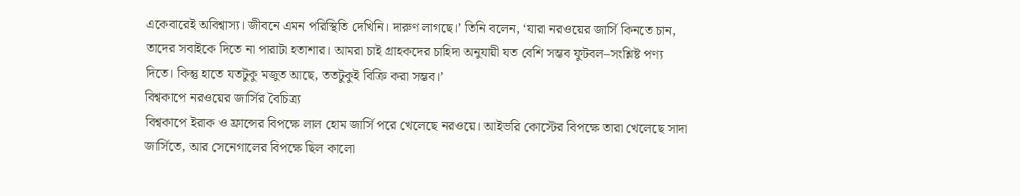একেবারেই অবিশ্বাস্য। জীবনে এমন পরিস্থিতি দেখিনি। দারুণ লাগছে।’ তিনি বলেন, ‘যারা নরওয়ের জার্সি কিনতে চান, তাদের সবাইকে দিতে না পারাটা হতাশার। আমরা চাই গ্রাহকদের চাহিদা অনুযায়ী যত বেশি সম্ভব ফুটবল–সংশ্লিষ্ট পণ্য দিতে। কিন্তু হাতে যতটুকু মজুত আছে, ততটুকুই বিক্রি করা সম্ভব।’
বিশ্বকাপে নরওয়ের জার্সির বৈচিত্র্য
বিশ্বকাপে ইরাক ও ফ্রান্সের বিপক্ষে লাল হোম জার্সি পরে খেলেছে নরওয়ে। আইভরি কোস্টের বিপক্ষে তারা খেলেছে সাদা জার্সিতে, আর সেনেগালের বিপক্ষে ছিল কালো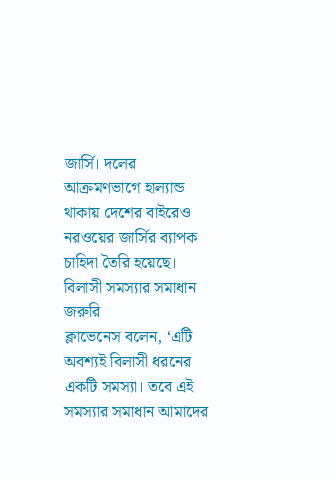জার্সি। দলের আক্রমণভাগে হাল্যান্ড থাকায় দেশের বাইরেও নরওয়ের জার্সির ব্যাপক চাহিদা তৈরি হয়েছে।
বিলাসী সমস্যার সমাধান জরুরি
ক্লাভেনেস বলেন, ‘এটি অবশ্যই বিলাসী ধরনের একটি সমস্যা। তবে এই সমস্যার সমাধান আমাদের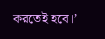করতেই হবে।’